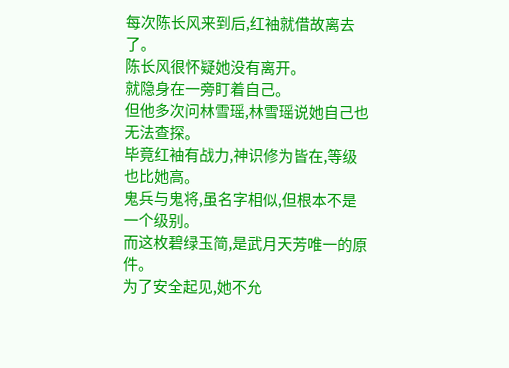每次陈长风来到后,红袖就借故离去了。
陈长风很怀疑她没有离开。
就隐身在一旁盯着自己。
但他多次问林雪瑶,林雪瑶说她自己也无法查探。
毕竟红袖有战力,神识修为皆在,等级也比她高。
鬼兵与鬼将,虽名字相似,但根本不是一个级别。
而这枚碧绿玉简,是武月天芳唯一的原件。
为了安全起见,她不允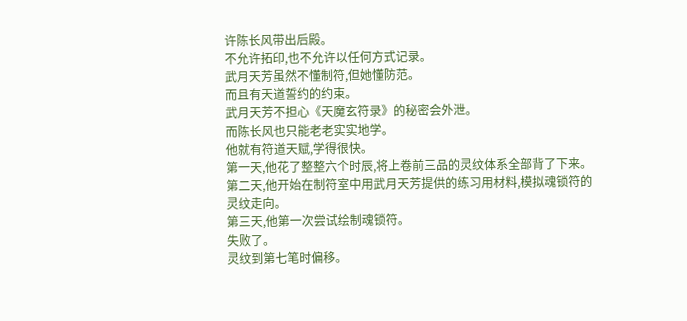许陈长风带出后殿。
不允许拓印,也不允许以任何方式记录。
武月天芳虽然不懂制符,但她懂防范。
而且有天道誓约的约束。
武月天芳不担心《天魔玄符录》的秘密会外泄。
而陈长风也只能老老实实地学。
他就有符道天赋,学得很快。
第一天,他花了整整六个时辰,将上卷前三品的灵纹体系全部背了下来。
第二天,他开始在制符室中用武月天芳提供的练习用材料,模拟魂锁符的灵纹走向。
第三天,他第一次尝试绘制魂锁符。
失败了。
灵纹到第七笔时偏移。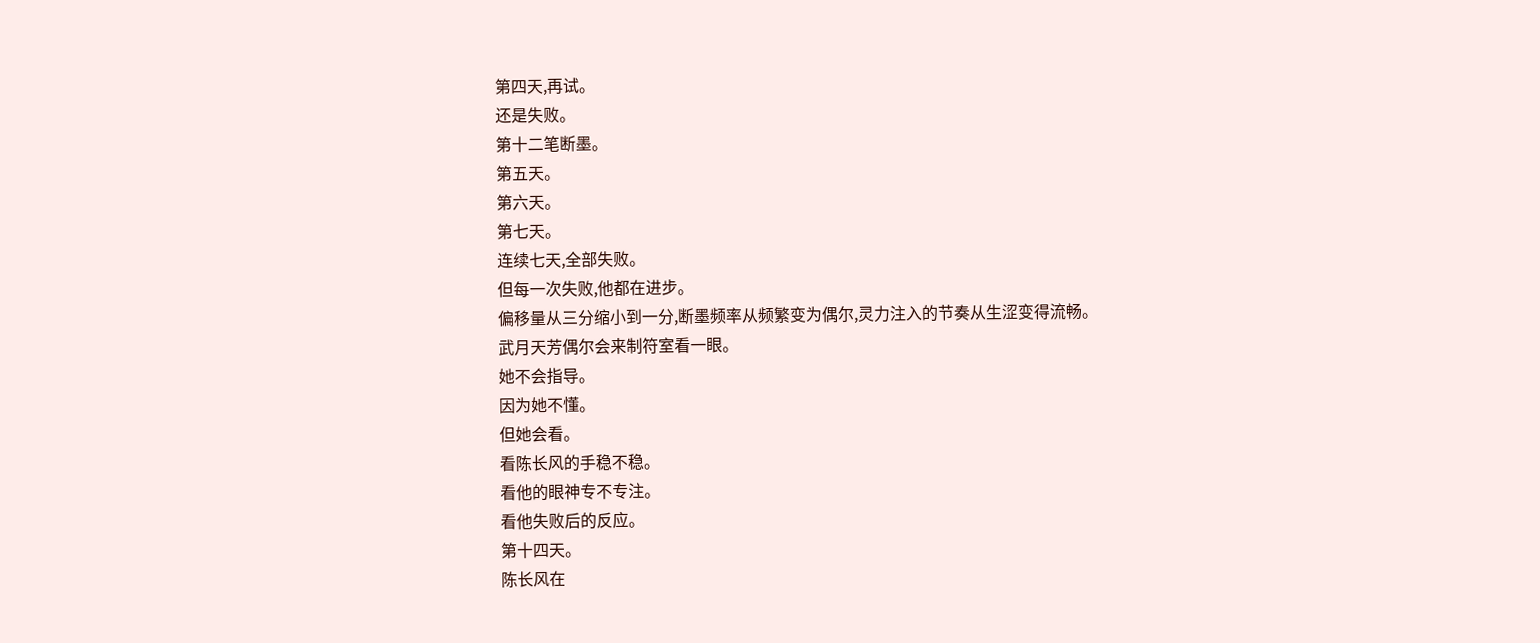第四天,再试。
还是失败。
第十二笔断墨。
第五天。
第六天。
第七天。
连续七天,全部失败。
但每一次失败,他都在进步。
偏移量从三分缩小到一分,断墨频率从频繁变为偶尔,灵力注入的节奏从生涩变得流畅。
武月天芳偶尔会来制符室看一眼。
她不会指导。
因为她不懂。
但她会看。
看陈长风的手稳不稳。
看他的眼神专不专注。
看他失败后的反应。
第十四天。
陈长风在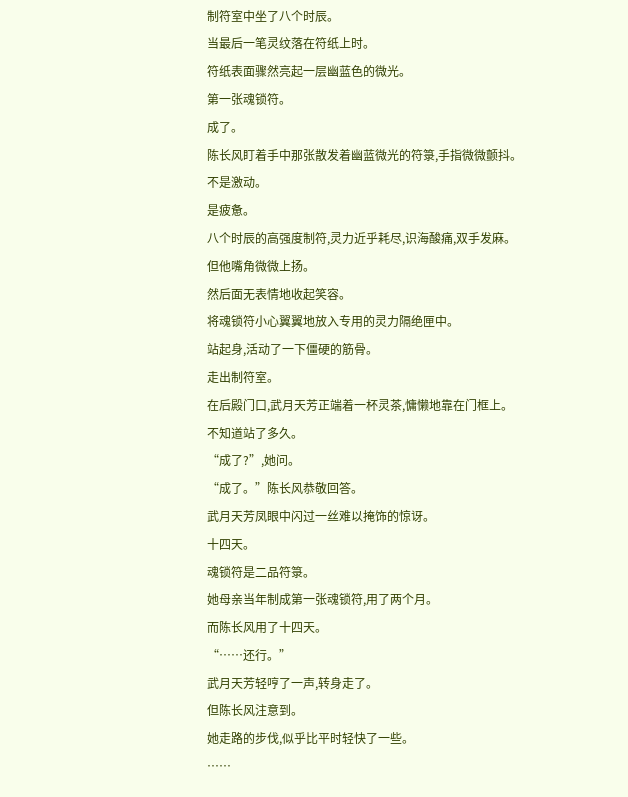制符室中坐了八个时辰。
当最后一笔灵纹落在符纸上时。
符纸表面骤然亮起一层幽蓝色的微光。
第一张魂锁符。
成了。
陈长风盯着手中那张散发着幽蓝微光的符箓,手指微微颤抖。
不是激动。
是疲惫。
八个时辰的高强度制符,灵力近乎耗尽,识海酸痛,双手发麻。
但他嘴角微微上扬。
然后面无表情地收起笑容。
将魂锁符小心翼翼地放入专用的灵力隔绝匣中。
站起身,活动了一下僵硬的筋骨。
走出制符室。
在后殿门口,武月天芳正端着一杯灵茶,慵懒地靠在门框上。
不知道站了多久。
“成了?”,她问。
“成了。”陈长风恭敬回答。
武月天芳凤眼中闪过一丝难以掩饰的惊讶。
十四天。
魂锁符是二品符箓。
她母亲当年制成第一张魂锁符,用了两个月。
而陈长风用了十四天。
“……还行。”
武月天芳轻哼了一声,转身走了。
但陈长风注意到。
她走路的步伐,似乎比平时轻快了一些。
……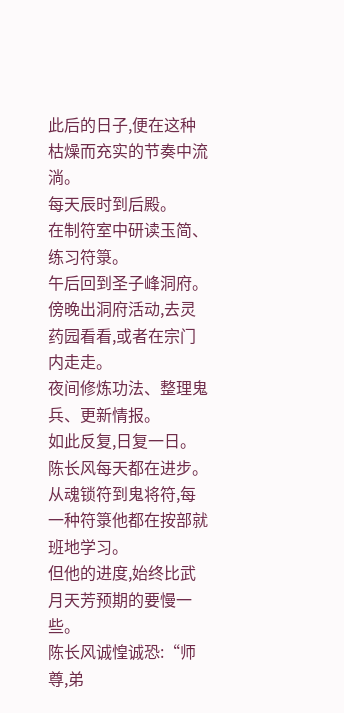此后的日子,便在这种枯燥而充实的节奏中流淌。
每天辰时到后殿。
在制符室中研读玉简、练习符箓。
午后回到圣子峰洞府。
傍晚出洞府活动,去灵药园看看,或者在宗门内走走。
夜间修炼功法、整理鬼兵、更新情报。
如此反复,日复一日。
陈长风每天都在进步。
从魂锁符到鬼将符,每一种符箓他都在按部就班地学习。
但他的进度,始终比武月天芳预期的要慢一些。
陈长风诚惶诚恐:“师尊,弟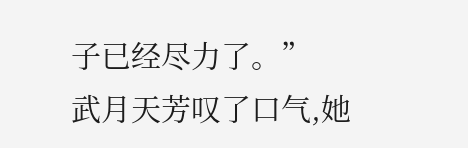子已经尽力了。”
武月天芳叹了口气,她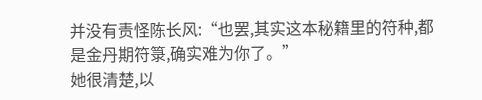并没有责怪陈长风:“也罢,其实这本秘籍里的符种,都是金丹期符箓,确实难为你了。”
她很清楚,以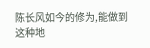陈长风如今的修为,能做到这种地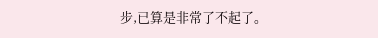步,已算是非常了不起了。